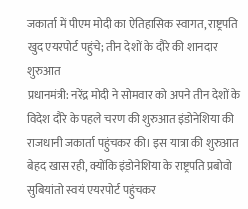जकार्ता में पीएम मोदी का ऐतिहासिक स्वागत, राष्ट्रपति खुद एयरपोर्ट पहुंचे; तीन देशों के दौरे की शानदार शुरुआत
प्रधानमंत्री: नरेंद्र मोदी ने सोमवार को अपने तीन देशों के विदेश दौरे के पहले चरण की शुरुआत इंडोनेशिया की राजधानी जकार्ता पहुंचकर की। इस यात्रा की शुरुआत बेहद खास रही, क्योंकि इंडोनेशिया के राष्ट्रपति प्रबोवो सुबियांतो स्वयं एयरपोर्ट पहुंचकर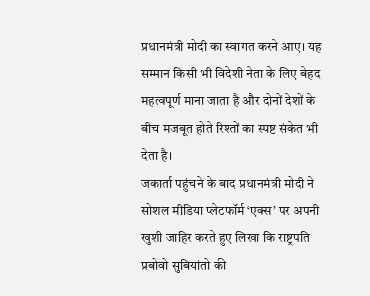प्रधानमंत्री मोदी का स्वागत करने आए। यह सम्मान किसी भी विदेशी नेता के लिए बेहद महत्वपूर्ण माना जाता है और दोनों देशों के बीच मजबूत होते रिश्तों का स्पष्ट संकेत भी देता है।
जकार्ता पहुंचने के बाद प्रधानमंत्री मोदी ने सोशल मीडिया प्लेटफॉर्म ‘एक्स’ पर अपनी खुशी जाहिर करते हुए लिखा कि राष्ट्रपति प्रबोवो सुबियांतो की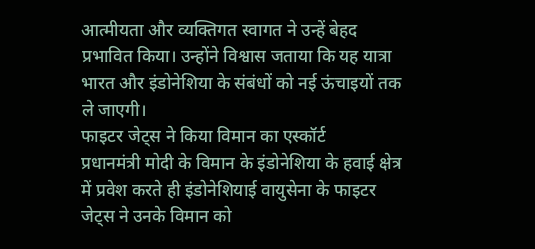आत्मीयता और व्यक्तिगत स्वागत ने उन्हें बेहद प्रभावित किया। उन्होंने विश्वास जताया कि यह यात्रा भारत और इंडोनेशिया के संबंधों को नई ऊंचाइयों तक ले जाएगी।
फाइटर जेट्स ने किया विमान का एस्कॉर्ट
प्रधानमंत्री मोदी के विमान के इंडोनेशिया के हवाई क्षेत्र में प्रवेश करते ही इंडोनेशियाई वायुसेना के फाइटर जेट्स ने उनके विमान को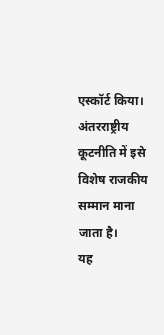एस्कॉर्ट किया। अंतरराष्ट्रीय कूटनीति में इसे विशेष राजकीय सम्मान माना जाता है।
यह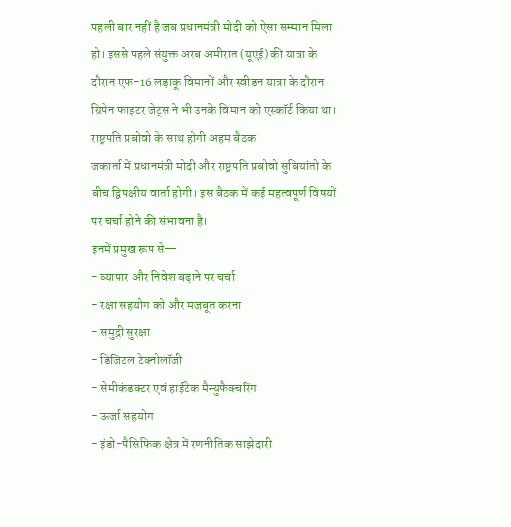पहली बार नहीं है जब प्रधानमंत्री मोदी को ऐसा सम्मान मिला हो। इससे पहले संयुक्त अरब अमीरात (यूएई) की यात्रा के दौरान एफ-16 लड़ाकू विमानों और स्वीडन यात्रा के दौरान ग्रिपेन फाइटर जेट्स ने भी उनके विमान को एस्कॉर्ट किया था।
राष्ट्रपति प्रबोवो के साथ होगी अहम बैठक
जकार्ता में प्रधानमंत्री मोदी और राष्ट्रपति प्रबोवो सुबियांतो के बीच द्विपक्षीय वार्ता होगी। इस बैठक में कई महत्वपूर्ण विषयों पर चर्चा होने की संभावना है।
इनमें प्रमुख रूप से—
- व्यापार और निवेश बढ़ाने पर चर्चा
- रक्षा सहयोग को और मजबूत करना
- समुद्री सुरक्षा
- डिजिटल टेक्नोलॉजी
- सेमीकंडक्टर एवं हाईटेक मैन्युफैक्चरिंग
- ऊर्जा सहयोग
- इंडो-पैसिफिक क्षेत्र में रणनीतिक साझेदारी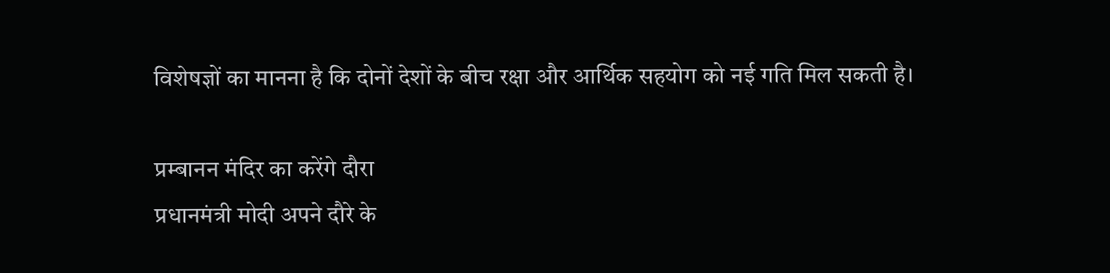विशेषज्ञों का मानना है कि दोनों देशों के बीच रक्षा और आर्थिक सहयोग को नई गति मिल सकती है।

प्रम्बानन मंदिर का करेंगे दौरा
प्रधानमंत्री मोदी अपने दौरे के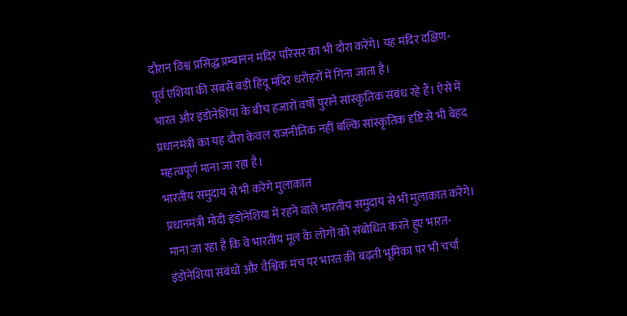दौरान विश्व प्रसिद्ध प्रम्बानन मंदिर परिसर का भी दौरा करेंगे। यह मंदिर दक्षिण-पूर्व एशिया की सबसे बड़ी हिंदू मंदिर धरोहरों में गिना जाता है।
भारत और इंडोनेशिया के बीच हजारों वर्षों पुराने सांस्कृतिक संबंध रहे हैं। ऐसे में प्रधानमंत्री का यह दौरा केवल राजनीतिक नहीं बल्कि सांस्कृतिक दृष्टि से भी बेहद महत्वपूर्ण माना जा रहा है।
भारतीय समुदाय से भी करेंगे मुलाकात
प्रधानमंत्री मोदी इंडोनेशिया में रहने वाले भारतीय समुदाय से भी मुलाकात करेंगे। माना जा रहा है कि वे भारतीय मूल के लोगों को संबोधित करते हुए भारत-इंडोनेशिया संबंधों और वैश्विक मंच पर भारत की बढ़ती भूमिका पर भी चर्चा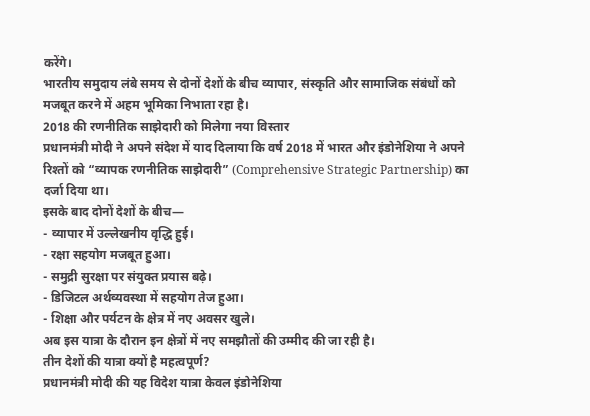करेंगे।
भारतीय समुदाय लंबे समय से दोनों देशों के बीच व्यापार, संस्कृति और सामाजिक संबंधों को मजबूत करने में अहम भूमिका निभाता रहा है।
2018 की रणनीतिक साझेदारी को मिलेगा नया विस्तार
प्रधानमंत्री मोदी ने अपने संदेश में याद दिलाया कि वर्ष 2018 में भारत और इंडोनेशिया ने अपने रिश्तों को “व्यापक रणनीतिक साझेदारी” (Comprehensive Strategic Partnership) का दर्जा दिया था।
इसके बाद दोनों देशों के बीच—
- व्यापार में उल्लेखनीय वृद्धि हुई।
- रक्षा सहयोग मजबूत हुआ।
- समुद्री सुरक्षा पर संयुक्त प्रयास बढ़े।
- डिजिटल अर्थव्यवस्था में सहयोग तेज हुआ।
- शिक्षा और पर्यटन के क्षेत्र में नए अवसर खुले।
अब इस यात्रा के दौरान इन क्षेत्रों में नए समझौतों की उम्मीद की जा रही है।
तीन देशों की यात्रा क्यों है महत्वपूर्ण?
प्रधानमंत्री मोदी की यह विदेश यात्रा केवल इंडोनेशिया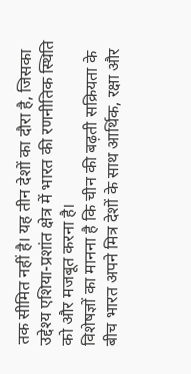तक सीमित नहीं है। यह तीन देशों का दौरा है, जिसका उद्देश्य एशिया-प्रशांत क्षेत्र में भारत की रणनीतिक स्थिति को और मजबूत करना है।
विशेषज्ञों का मानना है कि चीन की बढ़ती सक्रियता के बीच भारत अपने मित्र देशों के साथ आर्थिक, रक्षा और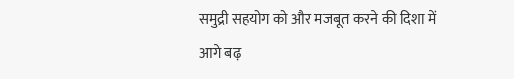समुद्री सहयोग को और मजबूत करने की दिशा में आगे बढ़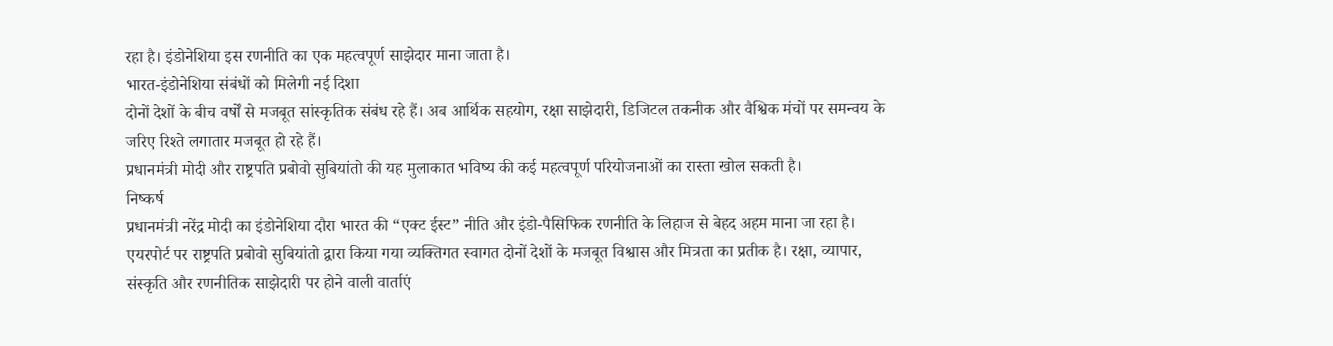रहा है। इंडोनेशिया इस रणनीति का एक महत्वपूर्ण साझेदार माना जाता है।
भारत-इंडोनेशिया संबंधों को मिलेगी नई दिशा
दोनों देशों के बीच वर्षों से मजबूत सांस्कृतिक संबंध रहे हैं। अब आर्थिक सहयोग, रक्षा साझेदारी, डिजिटल तकनीक और वैश्विक मंचों पर समन्वय के जरिए रिश्ते लगातार मजबूत हो रहे हैं।
प्रधानमंत्री मोदी और राष्ट्रपति प्रबोवो सुबियांतो की यह मुलाकात भविष्य की कई महत्वपूर्ण परियोजनाओं का रास्ता खोल सकती है।
निष्कर्ष
प्रधानमंत्री नरेंद्र मोदी का इंडोनेशिया दौरा भारत की “एक्ट ईस्ट” नीति और इंडो-पैसिफिक रणनीति के लिहाज से बेहद अहम माना जा रहा है। एयरपोर्ट पर राष्ट्रपति प्रबोवो सुबियांतो द्वारा किया गया व्यक्तिगत स्वागत दोनों देशों के मजबूत विश्वास और मित्रता का प्रतीक है। रक्षा, व्यापार, संस्कृति और रणनीतिक साझेदारी पर होने वाली वार्ताएं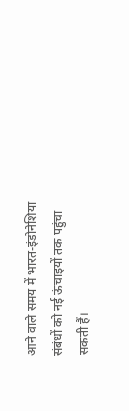आने वाले समय में भारत-इंडोनेशिया संबंधों को नई ऊंचाइयों तक पहुंचा सकती हैं।